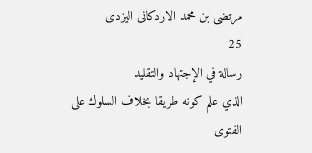مرتضى بن محمد الاردكانى اليزدى
25
رسالة في الإجتهاد والتقليد
الذي علم كونه طريقا بخلاف السلوك على الفتوى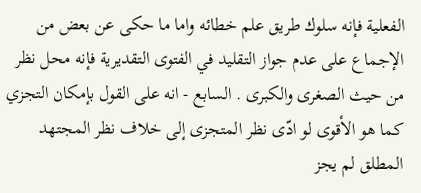الفعلية فإنه سلوك طريق علم خطائه واما ما حكى عن بعض من الإجماع على عدم جواز التقليد في الفتوى التقديرية فإنه محل نظر من حيث الصغرى والكبرى . السابع - انه على القول بإمكان التجزي كما هو الأقوى لو ادّى نظر المتجزى إلى خلاف نظر المجتهد المطلق لم يجز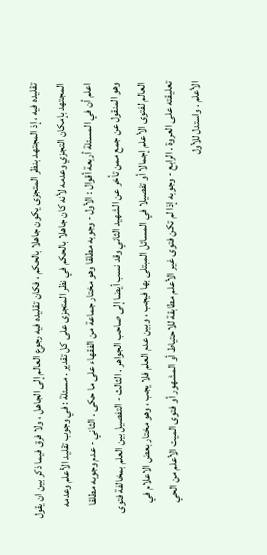تقليده فيه ، إذ المجتهد بنظر المتجزى يكون جاهلا بالحكم ، فكان تقليده فيه رجوع العالم إلى الجاهل ، ولا فرق فيما ذكر بين ان يقول المجتهد بإمكان التجزي وعدمه لأنه كان جاهلا بالحكم في نظر المتجزى على كل تقدير . مسئلة : في وجوب تقليد الأعلم وعدمه اعلم أن في المسئلة أربعة أقوال : الأول - وجوبه مطلقا وهو مختار جماعة من الفقهاء على ما حكى . الثاني - عدم وجوبه مطلقا وهو المنقول عن جمع ممن تأخر عن الشهيد الثاني وقد نسب أيضا إلى صاحب الجواهر . الثالث - التفصيل بين العلم بمخالفة فتوى العالم لفتوى الأعلم إجمالا أو تفصيلا في المسائل المبتلى بها فيجب ، وبين عدم العلم فلا يجب ، وهو مختار بعض الاعلام في تعليقته على العروة . الرابع - وجوبه إذا لم تكن فتوى غير الأعلم مطابقة للاحتياط أو المشهور أو فتوى الميت الأعلم من الحي الأعلم . واستدل للأول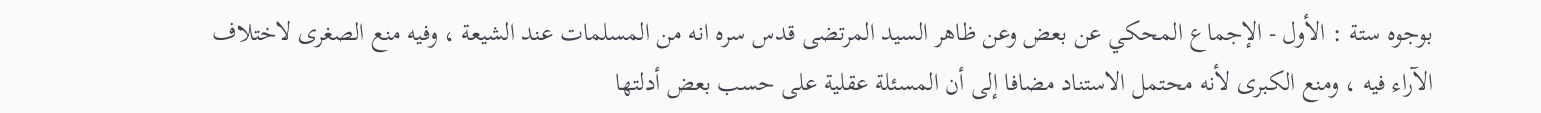بوجوه ستة : الأول - الإجماع المحكي عن بعض وعن ظاهر السيد المرتضى قدس سره انه من المسلمات عند الشيعة ، وفيه منع الصغرى لاختلاف الآراء فيه ، ومنع الكبرى لأنه محتمل الاستناد مضافا إلى أن المسئلة عقلية على حسب بعض أدلتها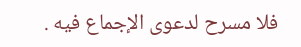فلا مسرح لدعوى الإجماع فيه .